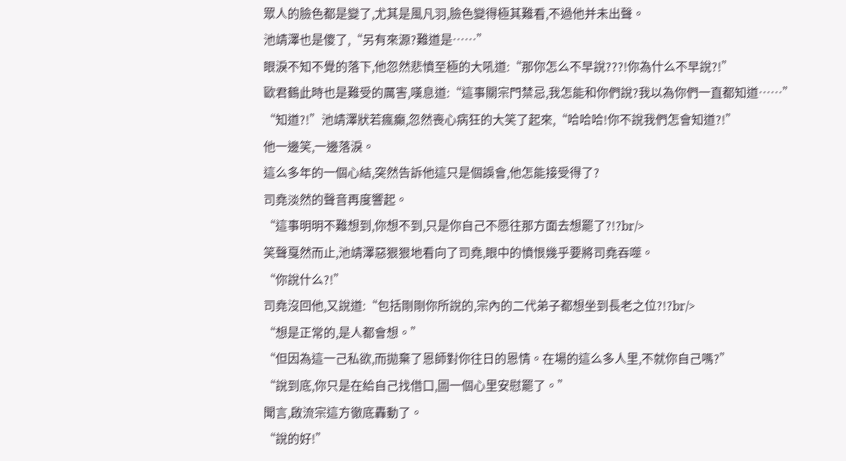眾人的臉色都是變了,尤其是風凡羽,臉色變得極其難看,不過他并未出聲。
池靖澤也是傻了,“另有來源?難道是……”
眼淚不知不覺的落下,他忽然悲憤至極的大吼道:“那你怎么不早說???!你為什么不早說?!”
歐君鶴此時也是難受的厲害,嘆息道:“這事關宗門禁忌,我怎能和你們說?我以為你們一直都知道……”
“知道?!”池靖澤狀若瘋癲,忽然喪心病狂的大笑了起來,“哈哈哈!你不說我們怎會知道?!”
他一邊笑,一邊落淚。
這么多年的一個心結,突然告訴他這只是個誤會,他怎能接受得了?
司堯淡然的聲音再度響起。
“這事明明不難想到,你想不到,只是你自己不愿往那方面去想罷了?!?br/>
笑聲戛然而止,池靖澤惡狠狠地看向了司堯,眼中的憤恨幾乎要將司堯吞噬。
“你說什么?!”
司堯沒回他,又說道:“包括剛剛你所說的,宗內的二代弟子都想坐到長老之位?!?br/>
“想是正常的,是人都會想。”
“但因為這一己私欲,而拋棄了恩師對你往日的恩情。在場的這么多人里,不就你自己嗎?”
“說到底,你只是在給自己找借口,圖一個心里安慰罷了。”
聞言,啟流宗這方徹底轟動了。
“說的好!”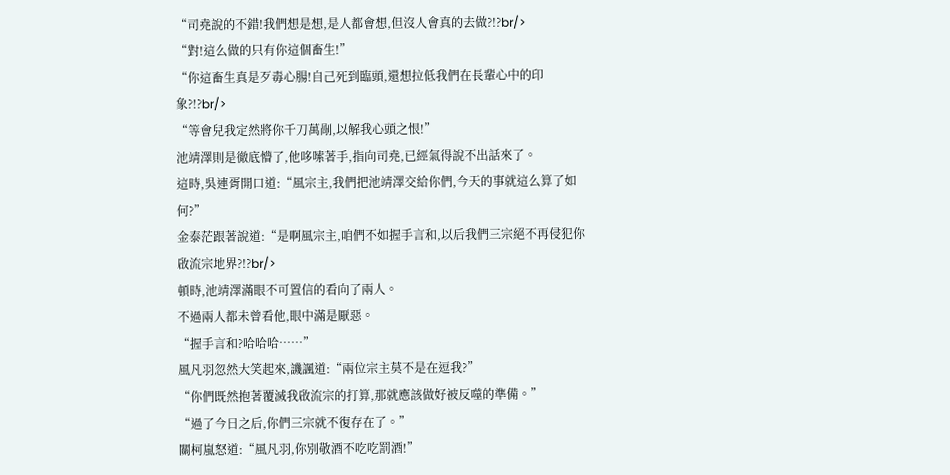“司堯說的不錯!我們想是想,是人都會想,但沒人會真的去做?!?br/>
“對!這么做的只有你這個畜生!”
“你這畜生真是歹毒心腸!自己死到臨頭,還想拉低我們在長輩心中的印象?!?br/>
“等會兒我定然將你千刀萬剮,以解我心頭之恨!”
池靖澤則是徹底懵了,他哆嗦著手,指向司堯,已經氣得說不出話來了。
這時,吳連胥開口道:“風宗主,我們把池靖澤交給你們,今天的事就這么算了如何?”
金泰茫跟著說道:“是啊風宗主,咱們不如握手言和,以后我們三宗絕不再侵犯你啟流宗地界?!?br/>
頓時,池靖澤滿眼不可置信的看向了兩人。
不過兩人都未曾看他,眼中滿是厭惡。
“握手言和?哈哈哈……”
風凡羽忽然大笑起來,譏諷道:“兩位宗主莫不是在逗我?”
“你們既然抱著覆滅我啟流宗的打算,那就應該做好被反噬的準備。”
“過了今日之后,你們三宗就不復存在了。”
關柯嵐怒道:“風凡羽,你別敬酒不吃吃罰酒!”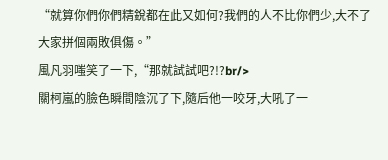“就算你們你們精銳都在此又如何?我們的人不比你們少,大不了大家拼個兩敗俱傷。”
風凡羽嗤笑了一下,“那就試試吧?!?br/>
關柯嵐的臉色瞬間陰沉了下,隨后他一咬牙,大吼了一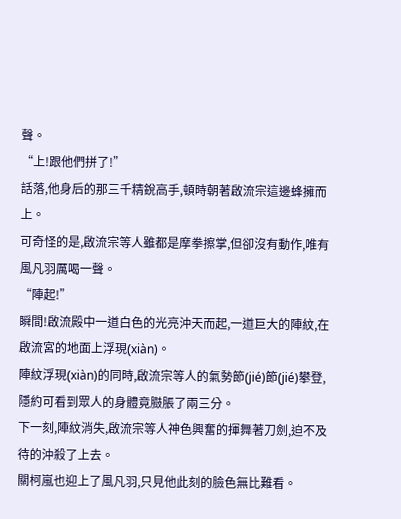聲。
“上!跟他們拼了!”
話落,他身后的那三千精銳高手,頓時朝著啟流宗這邊蜂擁而上。
可奇怪的是,啟流宗等人雖都是摩拳擦掌,但卻沒有動作,唯有風凡羽厲喝一聲。
“陣起!”
瞬間!啟流殿中一道白色的光亮沖天而起,一道巨大的陣紋,在啟流宮的地面上浮現(xiàn)。
陣紋浮現(xiàn)的同時,啟流宗等人的氣勢節(jié)節(jié)攀登,隱約可看到眾人的身體竟臌脹了兩三分。
下一刻,陣紋消失,啟流宗等人神色興奮的揮舞著刀劍,迫不及待的沖殺了上去。
關柯嵐也迎上了風凡羽,只見他此刻的臉色無比難看。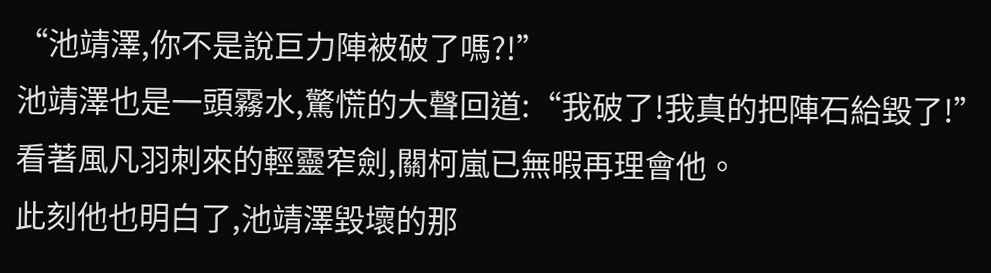“池靖澤,你不是說巨力陣被破了嗎?!”
池靖澤也是一頭霧水,驚慌的大聲回道:“我破了!我真的把陣石給毀了!”
看著風凡羽刺來的輕靈窄劍,關柯嵐已無暇再理會他。
此刻他也明白了,池靖澤毀壞的那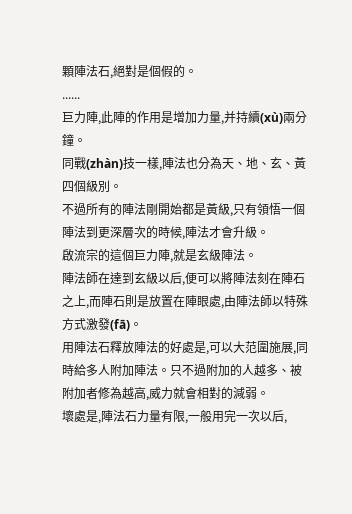顆陣法石,絕對是個假的。
......
巨力陣,此陣的作用是增加力量,并持續(xù)兩分鐘。
同戰(zhàn)技一樣,陣法也分為天、地、玄、黃四個級別。
不過所有的陣法剛開始都是黃級,只有領悟一個陣法到更深層次的時候,陣法才會升級。
啟流宗的這個巨力陣,就是玄級陣法。
陣法師在達到玄級以后,便可以將陣法刻在陣石之上,而陣石則是放置在陣眼處,由陣法師以特殊方式激發(fā)。
用陣法石釋放陣法的好處是,可以大范圍施展,同時給多人附加陣法。只不過附加的人越多、被附加者修為越高,威力就會相對的減弱。
壞處是,陣法石力量有限,一般用完一次以后,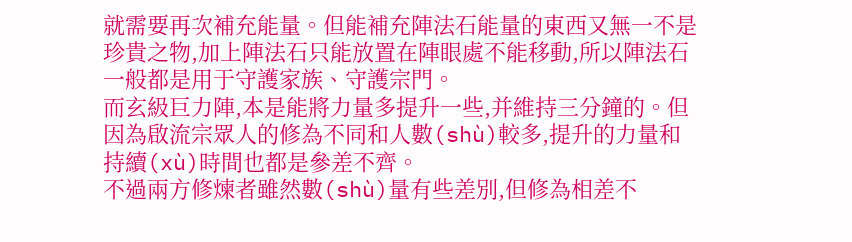就需要再次補充能量。但能補充陣法石能量的東西又無一不是珍貴之物,加上陣法石只能放置在陣眼處不能移動,所以陣法石一般都是用于守護家族、守護宗門。
而玄級巨力陣,本是能將力量多提升一些,并維持三分鐘的。但因為啟流宗眾人的修為不同和人數(shù)較多,提升的力量和持續(xù)時間也都是參差不齊。
不過兩方修煉者雖然數(shù)量有些差別,但修為相差不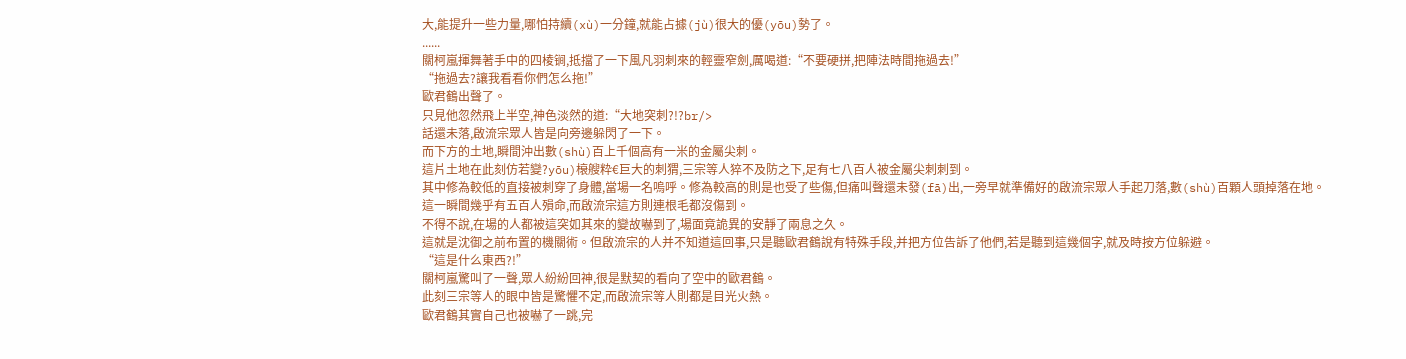大,能提升一些力量,哪怕持續(xù)一分鐘,就能占據(jù)很大的優(yōu)勢了。
......
關柯嵐揮舞著手中的四棱锏,抵擋了一下風凡羽刺來的輕靈窄劍,厲喝道:“不要硬拼,把陣法時間拖過去!”
“拖過去?讓我看看你們怎么拖!”
歐君鶴出聲了。
只見他忽然飛上半空,神色淡然的道:“大地突刺?!?br/>
話還未落,啟流宗眾人皆是向旁邊躲閃了一下。
而下方的土地,瞬間沖出數(shù)百上千個高有一米的金屬尖刺。
這片土地在此刻仿若變?yōu)榱艘粋€巨大的刺猬,三宗等人猝不及防之下,足有七八百人被金屬尖刺刺到。
其中修為較低的直接被刺穿了身體,當場一名嗚呼。修為較高的則是也受了些傷,但痛叫聲還未發(fā)出,一旁早就準備好的啟流宗眾人手起刀落,數(shù)百顆人頭掉落在地。
這一瞬間幾乎有五百人殞命,而啟流宗這方則連根毛都沒傷到。
不得不說,在場的人都被這突如其來的變故嚇到了,場面竟詭異的安靜了兩息之久。
這就是沈御之前布置的機關術。但啟流宗的人并不知道這回事,只是聽歐君鶴說有特殊手段,并把方位告訴了他們,若是聽到這幾個字,就及時按方位躲避。
“這是什么東西?!”
關柯嵐驚叫了一聲,眾人紛紛回神,很是默契的看向了空中的歐君鶴。
此刻三宗等人的眼中皆是驚懼不定,而啟流宗等人則都是目光火熱。
歐君鶴其實自己也被嚇了一跳,完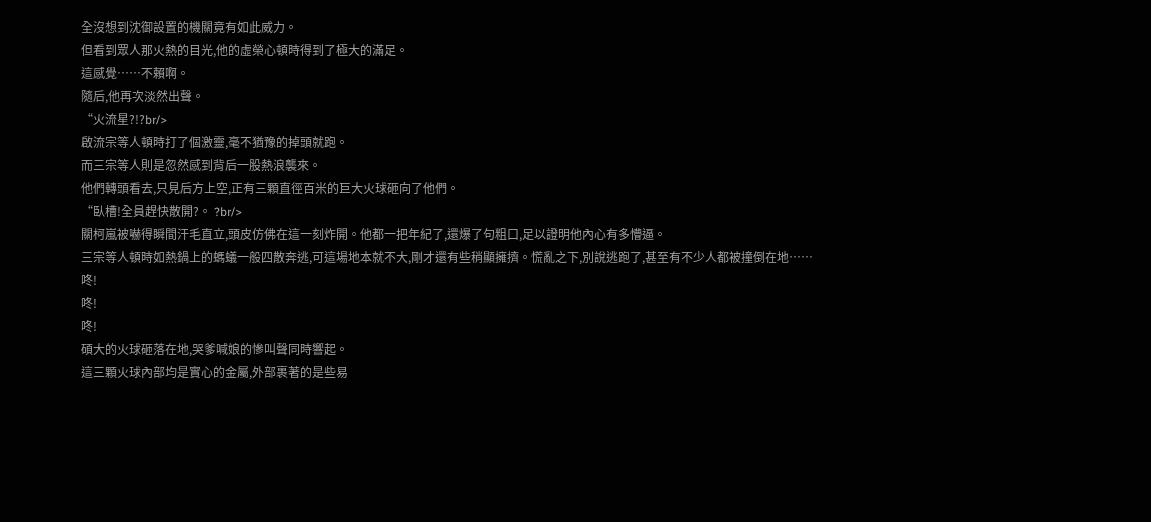全沒想到沈御設置的機關竟有如此威力。
但看到眾人那火熱的目光,他的虛榮心頓時得到了極大的滿足。
這感覺……不賴啊。
隨后,他再次淡然出聲。
“火流星?!?br/>
啟流宗等人頓時打了個激靈,毫不猶豫的掉頭就跑。
而三宗等人則是忽然感到背后一股熱浪襲來。
他們轉頭看去,只見后方上空,正有三顆直徑百米的巨大火球砸向了他們。
“臥槽!全員趕快散開?。 ?br/>
關柯嵐被嚇得瞬間汗毛直立,頭皮仿佛在這一刻炸開。他都一把年紀了,還爆了句粗口,足以證明他內心有多懵逼。
三宗等人頓時如熱鍋上的螞蟻一般四散奔逃,可這場地本就不大,剛才還有些稍顯擁擠。慌亂之下,別說逃跑了,甚至有不少人都被撞倒在地……
咚!
咚!
咚!
碩大的火球砸落在地,哭爹喊娘的慘叫聲同時響起。
這三顆火球內部均是實心的金屬,外部裹著的是些易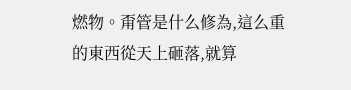燃物。甭管是什么修為,這么重的東西從天上砸落,就算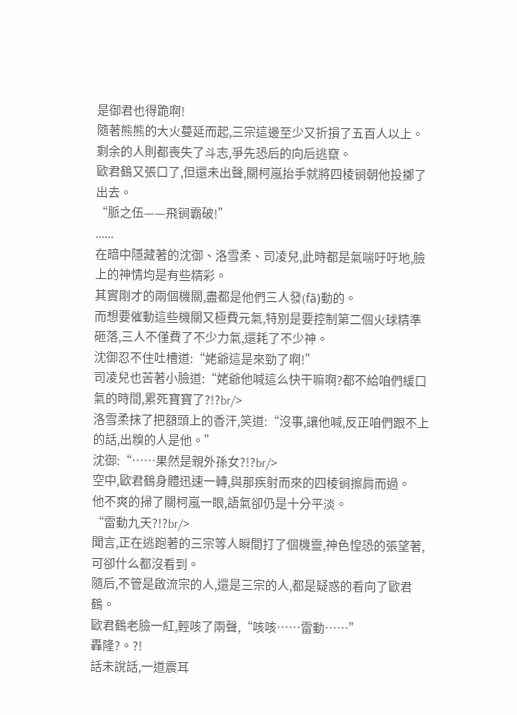是御君也得跪啊!
隨著熊熊的大火蔓延而起,三宗這邊至少又折損了五百人以上。剩余的人則都喪失了斗志,爭先恐后的向后逃竄。
歐君鶴又張口了,但還未出聲,關柯嵐抬手就將四棱锏朝他投擲了出去。
“脈之伍——飛锏霸破!”
......
在暗中隱藏著的沈御、洛雪柔、司凌兒,此時都是氣喘吁吁地,臉上的神情均是有些精彩。
其實剛才的兩個機關,盡都是他們三人發(fā)動的。
而想要催動這些機關又極費元氣,特別是要控制第二個火球精準砸落,三人不僅費了不少力氣,還耗了不少神。
沈御忍不住吐槽道:“姥爺這是來勁了啊!”
司凌兒也苦著小臉道:“姥爺他喊這么快干嘛啊?都不給咱們緩口氣的時間,累死寶寶了?!?br/>
洛雪柔抹了把額頭上的香汗,笑道:“沒事,讓他喊,反正咱們跟不上的話,出糗的人是他。”
沈御:“……果然是親外孫女?!?br/>
空中,歐君鶴身體迅速一轉,與那疾射而來的四棱锏擦肩而過。
他不爽的掃了關柯嵐一眼,語氣卻仍是十分平淡。
“雷動九天?!?br/>
聞言,正在逃跑著的三宗等人瞬間打了個機靈,神色惶恐的張望著,可卻什么都沒看到。
隨后,不管是啟流宗的人,還是三宗的人,都是疑惑的看向了歐君鶴。
歐君鶴老臉一紅,輕咳了兩聲,“咳咳……雷動……”
轟隆?。?!
話未說話,一道震耳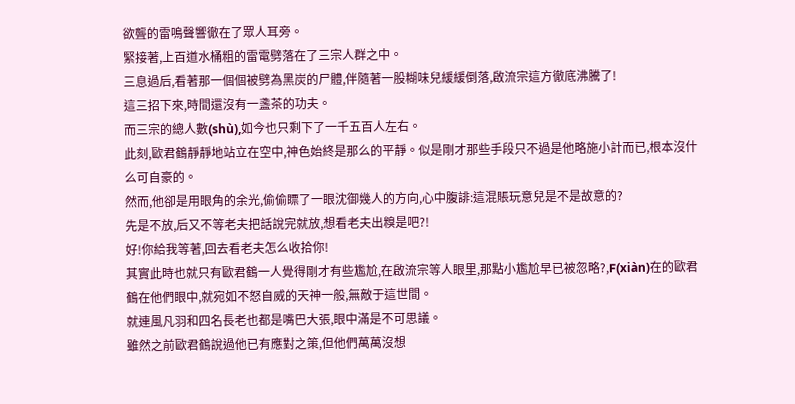欲聾的雷鳴聲響徹在了眾人耳旁。
緊接著,上百道水桶粗的雷電劈落在了三宗人群之中。
三息過后,看著那一個個被劈為黑炭的尸體,伴隨著一股糊味兒緩緩倒落,啟流宗這方徹底沸騰了!
這三招下來,時間還沒有一盞茶的功夫。
而三宗的總人數(shù),如今也只剩下了一千五百人左右。
此刻,歐君鶴靜靜地站立在空中,神色始終是那么的平靜。似是剛才那些手段只不過是他略施小計而已,根本沒什么可自豪的。
然而,他卻是用眼角的余光,偷偷瞟了一眼沈御幾人的方向,心中腹誹:這混賬玩意兒是不是故意的?
先是不放,后又不等老夫把話說完就放,想看老夫出糗是吧?!
好!你給我等著,回去看老夫怎么收拾你!
其實此時也就只有歐君鶴一人覺得剛才有些尷尬,在啟流宗等人眼里,那點小尷尬早已被忽略?,F(xiàn)在的歐君鶴在他們眼中,就宛如不怒自威的天神一般,無敵于這世間。
就連風凡羽和四名長老也都是嘴巴大張,眼中滿是不可思議。
雖然之前歐君鶴說過他已有應對之策,但他們萬萬沒想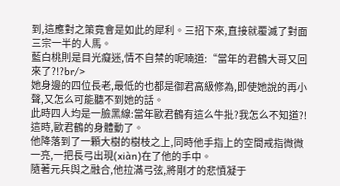到,這應對之策竟會是如此的犀利。三招下來,直接就覆滅了對面三宗一半的人馬。
藍白桃則是目光癡迷,情不自禁的呢喃道:“當年的君鶴大哥又回來了?!?br/>
她身邊的四位長老,最低的也都是御君高級修為,即使她說的再小聲,又怎么可能聽不到她的話。
此時四人均是一臉黑線:當年歐君鶴有這么牛批?我怎么不知道?!
這時,歐君鶴的身體動了。
他降落到了一顆大樹的樹枝之上,同時他手指上的空間戒指微微一亮,一把長弓出現(xiàn)在了他的手中。
隨著元兵與之融合,他拉滿弓弦,將剛才的悲憤凝于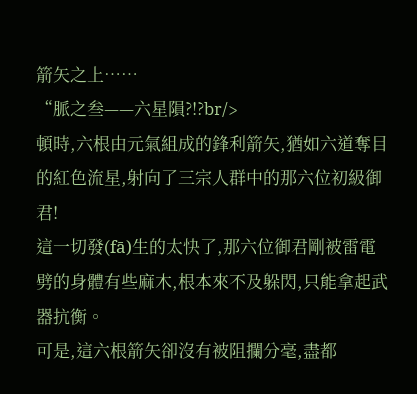箭矢之上……
“脈之叁——六星隕?!?br/>
頓時,六根由元氣組成的鋒利箭矢,猶如六道奪目的紅色流星,射向了三宗人群中的那六位初級御君!
這一切發(fā)生的太快了,那六位御君剛被雷電劈的身體有些麻木,根本來不及躲閃,只能拿起武器抗衡。
可是,這六根箭矢卻沒有被阻攔分毫,盡都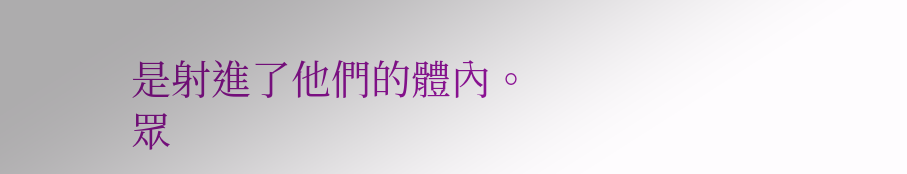是射進了他們的體內。
眾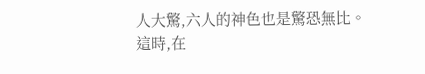人大驚,六人的神色也是驚恐無比。
這時,在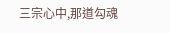三宗心中,那道勾魂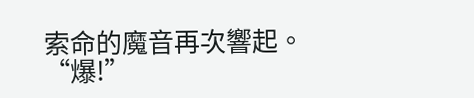索命的魔音再次響起。
“爆!”